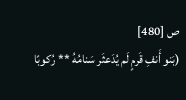ص [480]
(بَنو أَنفِ قَرمٍ لَم يُدَعثَر سَنامُهُ ** رُكوبًا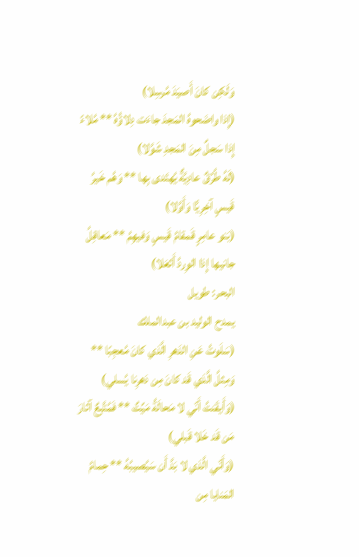وَلَكِن كانَ أَصيَدَ مُرسِلا)
(إِذا واضَحوهُ المَجدَ جاءَت دِلاؤُهُ ** مُلاءً إِذا سَجلٌ مِنَ المَجدِ شَوَّلا)
(لَهُ طُرُقٌ عادِيَّةٌ يُهتَدى بِها ** وَهُم خَيرُ قَيسٍ آخِرِيًّا وَأَوَّلا)
(بَنو عامِرٍ قَمقامُ قَيسٍ وَفيهِمُ ** مَعاقِلُ جانيها إِذا الوِردُ أَثعَلا)
البحر: طويل
يمدح الوليد بن عبدالملك
(سَلَوتُ عَنِ الدَهرِ الَّذي كانَ مُعجِبًا ** وَمِثلُ الَّذي قَد كانَ مِن دَهرِنا يُسلي)
(وَأَيقَنتُ أَنّي لا مَحالَةُ مَيِّتٌ ** فَمُتَّبِعٌ آثارَ مَن قَد خَلا قَبلي)
(وَأَنّي الَّذي لا بَدَّ أَن سَيُصيبُهُ ** حِمامُ المَنايا مِن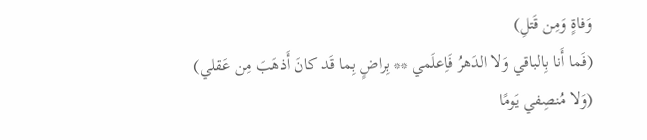وَفاةٍ وَمِن قَتلِ)
(فَما أَنا بِالباقي وَلا الدَهرُ فَاِعلَمي ** بِراضٍ بِما قَد كانَ أَذهَبَ مِن عَقلي)
(وَلا مُنصِفي يَومًا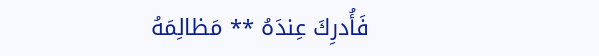فَأُدرِكَ عِندَهُ ** مَظالِمَهُ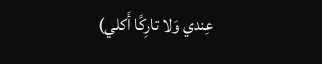عِندي وَلا تارِكًا أَكلي)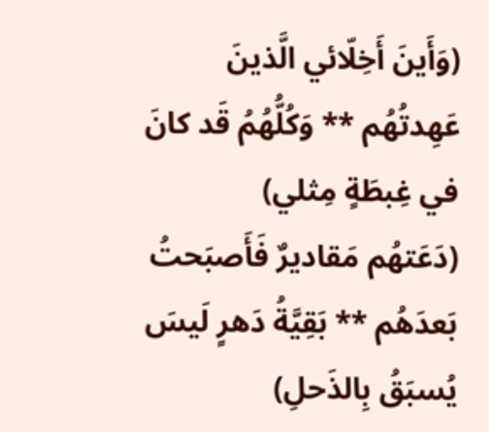(وَأَينَ أَخِلّائي الَّذينَ عَهِدتُهُم ** وَكُلُّهُمُ قَد كانَ في غِبطَةٍ مِثلي)
(دَعَتهُم مَقاديرٌ فَأَصبَحتُ بَعدَهُم ** بَقِيَّةُ دَهرٍ لَيسَ يُسبَقُ بِالذَحلِ)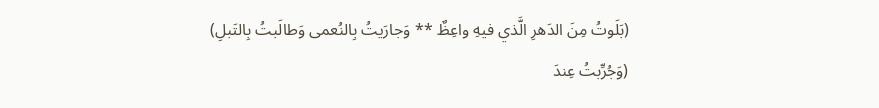(بَلَوتُ مِنَ الدَهرِ الَّذي فيهِ واعِظٌ ** وَجارَيتُ بِالنُعمى وَطالَبتُ بِالتَبلِ)
(وَجُرِّبتُ عِندَ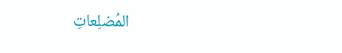المُضلِعاتِ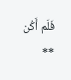فَلَم أَكُن **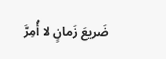ضَريعَ زَمانٍ لا أُمِرَّ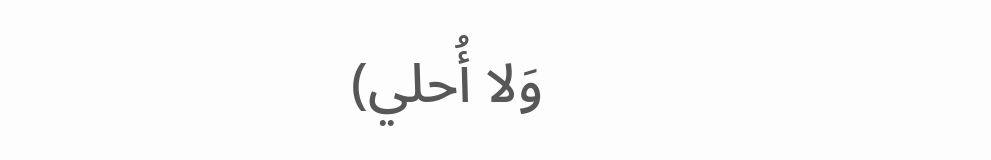وَلا أُحلي)